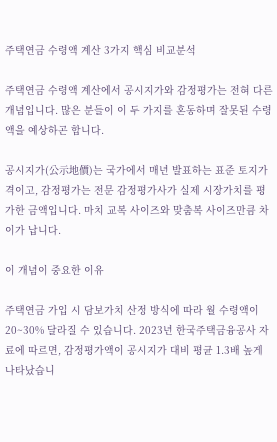주택연금 수령액 계산 3가지 핵심 비교분석

주택연금 수령액 계산에서 공시지가와 감정평가는 전혀 다른 개념입니다. 많은 분들이 이 두 가지를 혼동하며 잘못된 수령액을 예상하곤 합니다.

공시지가(公示地價)는 국가에서 매년 발표하는 표준 토지가격이고, 감정평가는 전문 감정평가사가 실제 시장가치를 평가한 금액입니다. 마치 교복 사이즈와 맞춤복 사이즈만큼 차이가 납니다.

이 개념이 중요한 이유

주택연금 가입 시 담보가치 산정 방식에 따라 월 수령액이 20~30% 달라질 수 있습니다. 2023년 한국주택금융공사 자료에 따르면, 감정평가액이 공시지가 대비 평균 1.3배 높게 나타났습니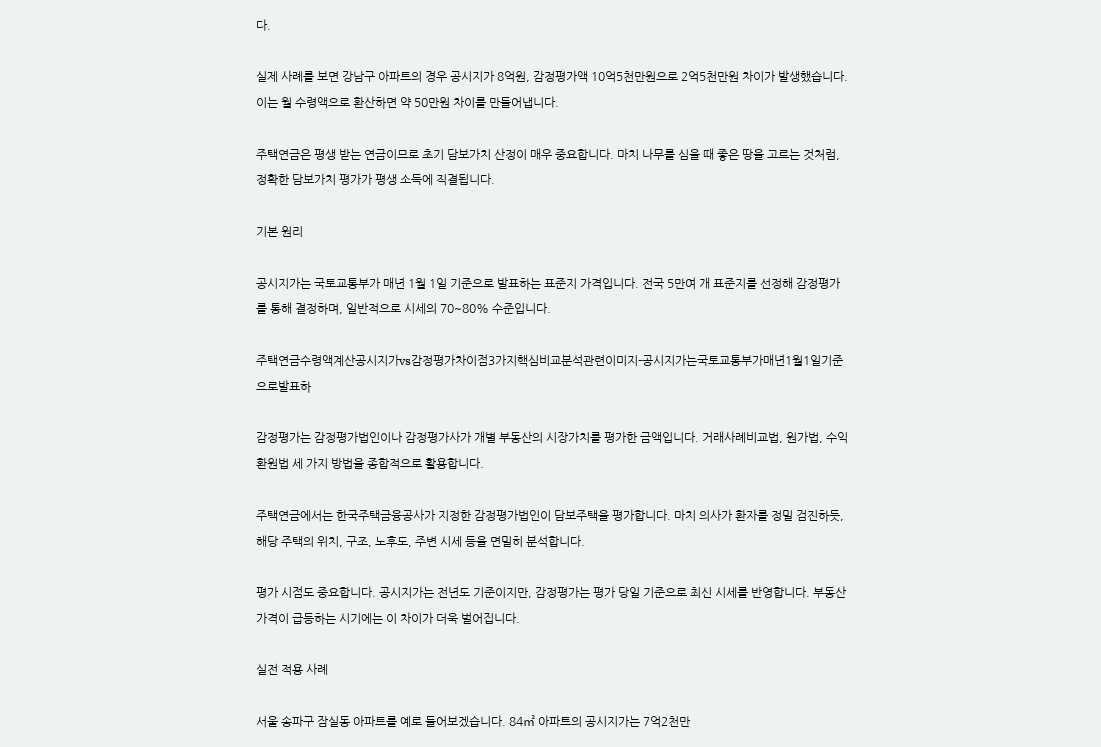다.

실제 사례를 보면 강남구 아파트의 경우 공시지가 8억원, 감정평가액 10억5천만원으로 2억5천만원 차이가 발생했습니다. 이는 월 수령액으로 환산하면 약 50만원 차이를 만들어냅니다.

주택연금은 평생 받는 연금이므로 초기 담보가치 산정이 매우 중요합니다. 마치 나무를 심을 때 좋은 땅을 고르는 것처럼, 정확한 담보가치 평가가 평생 소득에 직결됩니다.

기본 원리

공시지가는 국토교통부가 매년 1월 1일 기준으로 발표하는 표준지 가격입니다. 전국 5만여 개 표준지를 선정해 감정평가를 통해 결정하며, 일반적으로 시세의 70~80% 수준입니다.

주택연금수령액계산공시지가vs감정평가차이점3가지핵심비교분석관련이미지-공시지가는국토교통부가매년1월1일기준으로발표하

감정평가는 감정평가법인이나 감정평가사가 개별 부동산의 시장가치를 평가한 금액입니다. 거래사례비교법, 원가법, 수익환원법 세 가지 방법을 종합적으로 활용합니다.

주택연금에서는 한국주택금융공사가 지정한 감정평가법인이 담보주택을 평가합니다. 마치 의사가 환자를 정밀 검진하듯, 해당 주택의 위치, 구조, 노후도, 주변 시세 등을 면밀히 분석합니다.

평가 시점도 중요합니다. 공시지가는 전년도 기준이지만, 감정평가는 평가 당일 기준으로 최신 시세를 반영합니다. 부동산 가격이 급등하는 시기에는 이 차이가 더욱 벌어집니다.

실전 적용 사례

서울 송파구 잠실동 아파트를 예로 들어보겠습니다. 84㎡ 아파트의 공시지가는 7억2천만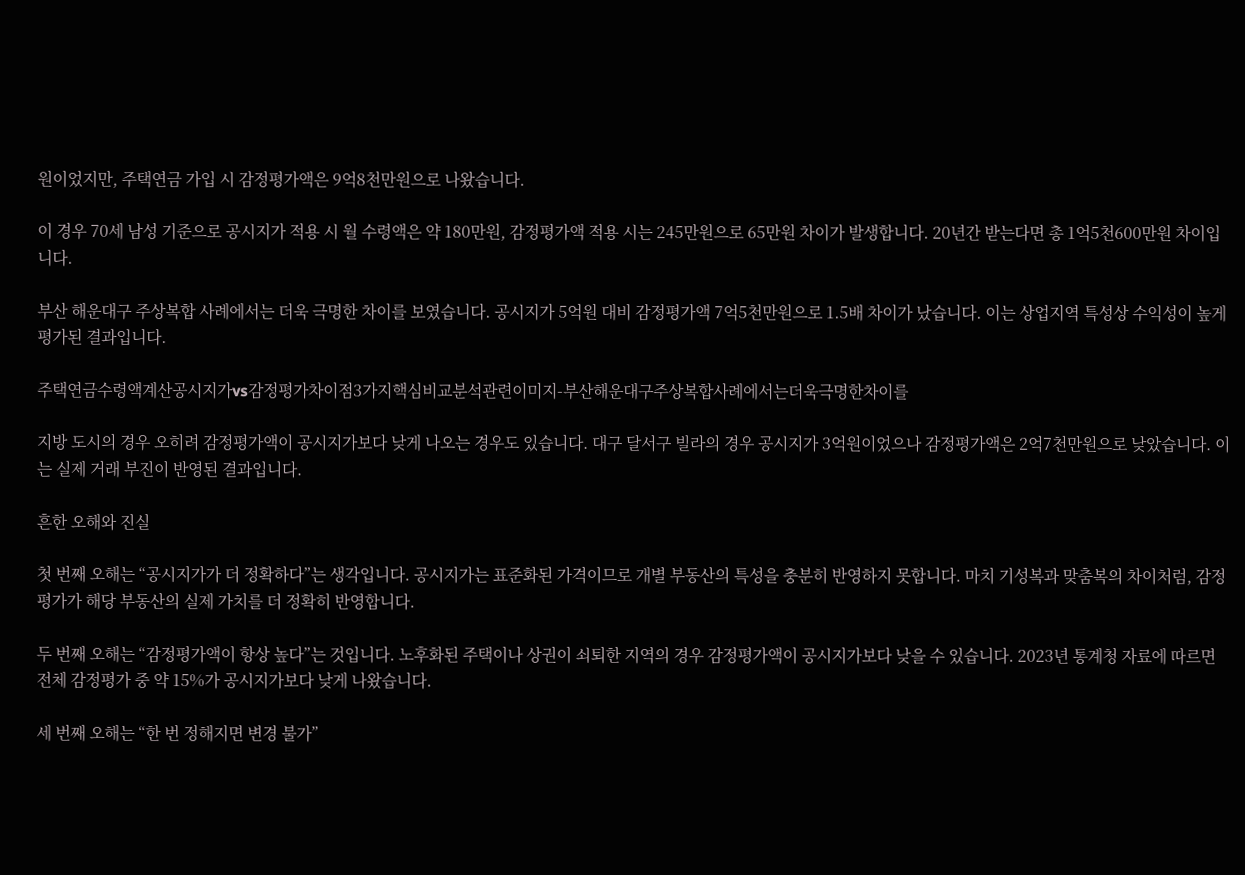원이었지만, 주택연금 가입 시 감정평가액은 9억8천만원으로 나왔습니다.

이 경우 70세 남성 기준으로 공시지가 적용 시 월 수령액은 약 180만원, 감정평가액 적용 시는 245만원으로 65만원 차이가 발생합니다. 20년간 받는다면 총 1억5천600만원 차이입니다.

부산 해운대구 주상복합 사례에서는 더욱 극명한 차이를 보였습니다. 공시지가 5억원 대비 감정평가액 7억5천만원으로 1.5배 차이가 났습니다. 이는 상업지역 특성상 수익성이 높게 평가된 결과입니다.

주택연금수령액계산공시지가vs감정평가차이점3가지핵심비교분석관련이미지-부산해운대구주상복합사례에서는더욱극명한차이를

지방 도시의 경우 오히려 감정평가액이 공시지가보다 낮게 나오는 경우도 있습니다. 대구 달서구 빌라의 경우 공시지가 3억원이었으나 감정평가액은 2억7천만원으로 낮았습니다. 이는 실제 거래 부진이 반영된 결과입니다.

흔한 오해와 진실

첫 번째 오해는 “공시지가가 더 정확하다”는 생각입니다. 공시지가는 표준화된 가격이므로 개별 부동산의 특성을 충분히 반영하지 못합니다. 마치 기성복과 맞춤복의 차이처럼, 감정평가가 해당 부동산의 실제 가치를 더 정확히 반영합니다.

두 번째 오해는 “감정평가액이 항상 높다”는 것입니다. 노후화된 주택이나 상권이 쇠퇴한 지역의 경우 감정평가액이 공시지가보다 낮을 수 있습니다. 2023년 통계청 자료에 따르면 전체 감정평가 중 약 15%가 공시지가보다 낮게 나왔습니다.

세 번째 오해는 “한 번 정해지면 변경 불가”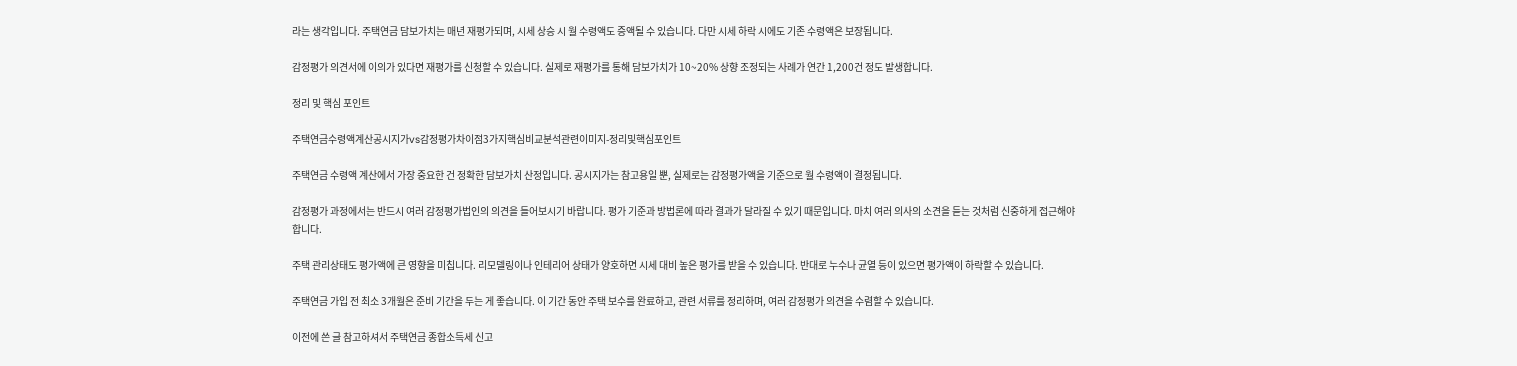라는 생각입니다. 주택연금 담보가치는 매년 재평가되며, 시세 상승 시 월 수령액도 증액될 수 있습니다. 다만 시세 하락 시에도 기존 수령액은 보장됩니다.

감정평가 의견서에 이의가 있다면 재평가를 신청할 수 있습니다. 실제로 재평가를 통해 담보가치가 10~20% 상향 조정되는 사례가 연간 1,200건 정도 발생합니다.

정리 및 핵심 포인트

주택연금수령액계산공시지가vs감정평가차이점3가지핵심비교분석관련이미지-정리및핵심포인트

주택연금 수령액 계산에서 가장 중요한 건 정확한 담보가치 산정입니다. 공시지가는 참고용일 뿐, 실제로는 감정평가액을 기준으로 월 수령액이 결정됩니다.

감정평가 과정에서는 반드시 여러 감정평가법인의 의견을 들어보시기 바랍니다. 평가 기준과 방법론에 따라 결과가 달라질 수 있기 때문입니다. 마치 여러 의사의 소견을 듣는 것처럼 신중하게 접근해야 합니다.

주택 관리상태도 평가액에 큰 영향을 미칩니다. 리모델링이나 인테리어 상태가 양호하면 시세 대비 높은 평가를 받을 수 있습니다. 반대로 누수나 균열 등이 있으면 평가액이 하락할 수 있습니다.

주택연금 가입 전 최소 3개월은 준비 기간을 두는 게 좋습니다. 이 기간 동안 주택 보수를 완료하고, 관련 서류를 정리하며, 여러 감정평가 의견을 수렴할 수 있습니다.

이전에 쓴 글 참고하셔서 주택연금 종합소득세 신고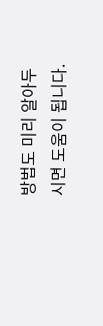방법도 미리 알아두시면 도움이 됩니다.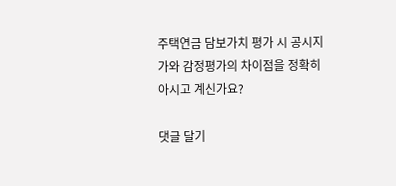주택연금 담보가치 평가 시 공시지가와 감정평가의 차이점을 정확히 아시고 계신가요?

댓글 달기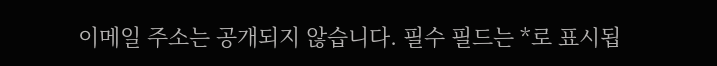이메일 주소는 공개되지 않습니다. 필수 필드는 *로 표시됩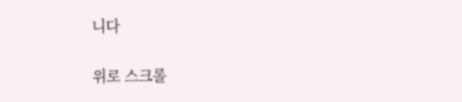니다

위로 스크롤